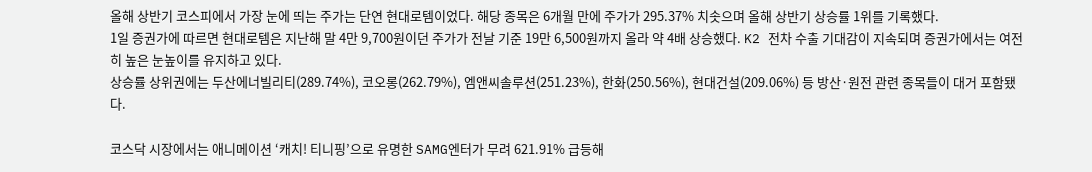올해 상반기 코스피에서 가장 눈에 띄는 주가는 단연 현대로템이었다. 해당 종목은 6개월 만에 주가가 295.37% 치솟으며 올해 상반기 상승률 1위를 기록했다.
1일 증권가에 따르면 현대로템은 지난해 말 4만 9,700원이던 주가가 전날 기준 19만 6,500원까지 올라 약 4배 상승했다. K2 전차 수출 기대감이 지속되며 증권가에서는 여전히 높은 눈높이를 유지하고 있다.
상승률 상위권에는 두산에너빌리티(289.74%), 코오롱(262.79%), 엠앤씨솔루션(251.23%), 한화(250.56%), 현대건설(209.06%) 등 방산·원전 관련 종목들이 대거 포함됐다.

코스닥 시장에서는 애니메이션 ‘캐치! 티니핑’으로 유명한 SAMG엔터가 무려 621.91% 급등해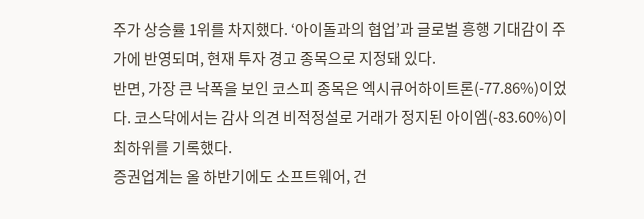주가 상승률 1위를 차지했다. ‘아이돌과의 협업’과 글로벌 흥행 기대감이 주가에 반영되며, 현재 투자 경고 종목으로 지정돼 있다.
반면, 가장 큰 낙폭을 보인 코스피 종목은 엑시큐어하이트론(-77.86%)이었다. 코스닥에서는 감사 의견 비적정설로 거래가 정지된 아이엠(-83.60%)이 최하위를 기록했다.
증권업계는 올 하반기에도 소프트웨어, 건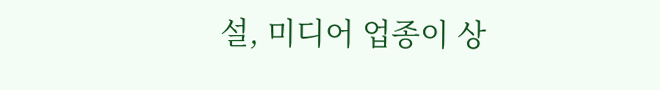설, 미디어 업종이 상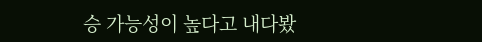승 가능성이 높다고 내다봤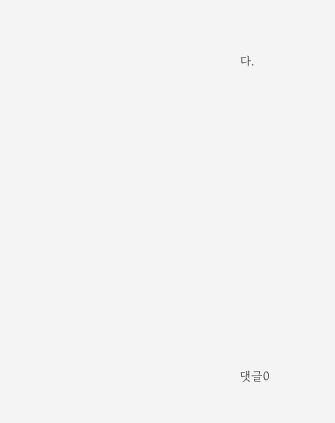다.




















댓글0